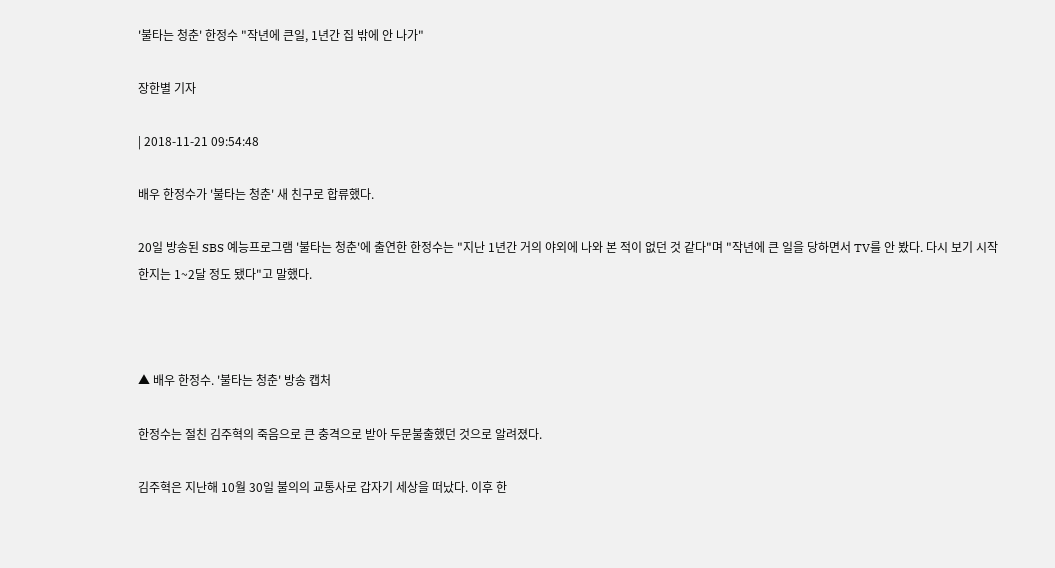'불타는 청춘' 한정수 "작년에 큰일, 1년간 집 밖에 안 나가"

장한별 기자

| 2018-11-21 09:54:48

배우 한정수가 '불타는 청춘' 새 친구로 합류했다.

20일 방송된 SBS 예능프로그램 '불타는 청춘'에 출연한 한정수는 "지난 1년간 거의 야외에 나와 본 적이 없던 것 같다"며 "작년에 큰 일을 당하면서 TV를 안 봤다. 다시 보기 시작한지는 1~2달 정도 됐다"고 말했다.



▲ 배우 한정수. '불타는 청춘' 방송 캡처

한정수는 절친 김주혁의 죽음으로 큰 충격으로 받아 두문불출했던 것으로 알려졌다.

김주혁은 지난해 10월 30일 불의의 교통사로 갑자기 세상을 떠났다. 이후 한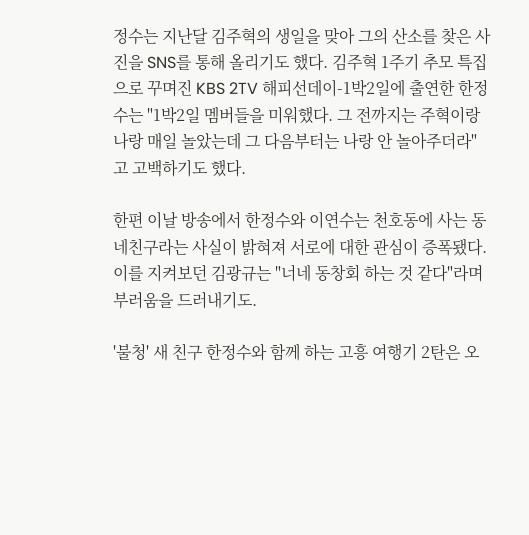정수는 지난달 김주혁의 생일을 맞아 그의 산소를 찾은 사진을 SNS를 통해 올리기도 했다. 김주혁 1주기 추모 특집으로 꾸며진 KBS 2TV 해피선데이-1박2일에 출연한 한정수는 "1박2일 멤버들을 미워했다. 그 전까지는 주혁이랑 나랑 매일 놀았는데 그 다음부터는 나랑 안 놀아주더라"고 고백하기도 했다.

한편 이날 방송에서 한정수와 이연수는 천호동에 사는 동네친구라는 사실이 밝혀져 서로에 대한 관심이 증폭됐다. 이를 지켜보던 김광규는 "너네 동창회 하는 것 같다"라며 부러움을 드러내기도.

'불청' 새 친구 한정수와 함께 하는 고흥 여행기 2탄은 오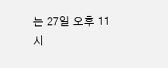는 27일 오후 11시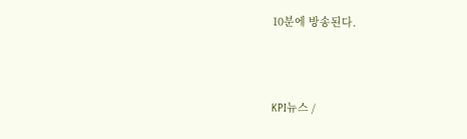10분에 방송된다.



KPI뉴스 /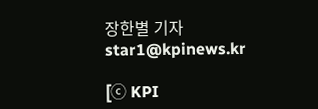장한별 기자 star1@kpinews.kr

[ⓒ KPI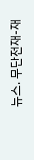뉴스. 무단전재-재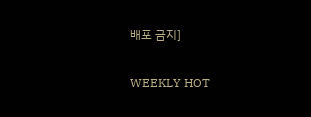배포 금지]

WEEKLY HOT